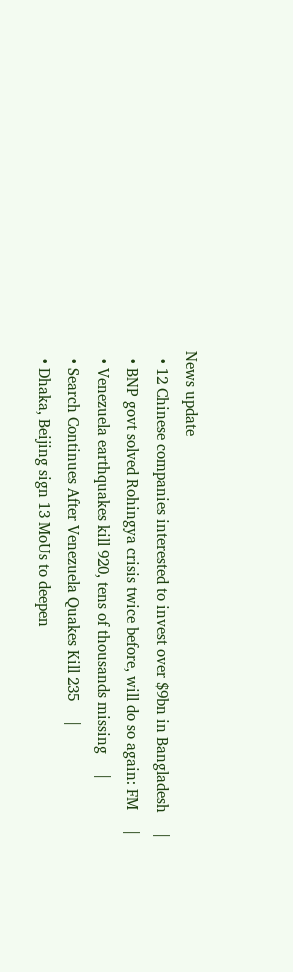News update
  • 12 Chinese companies interested to invest over $9bn in Bangladesh     |
  • BNP govt solved Rohingya crisis twice before, will do so again: FM     |
  • Venezuela earthquakes kill 920, tens of thousands missing     |
  • Search Continues After Venezuela Quakes Kill 235     |
  • Dhaka, Beijing sign 13 MoUs to deepen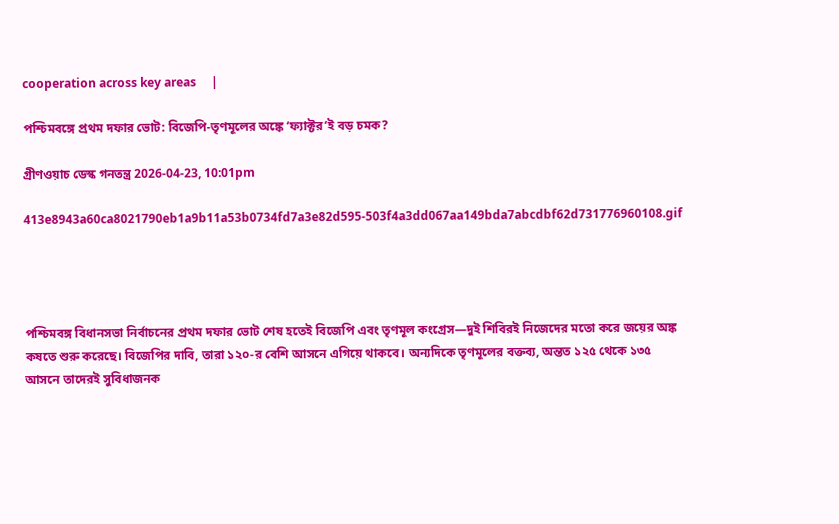cooperation across key areas     |

পশ্চিমবঙ্গে প্রথম দফার ভোট: বিজেপি-তৃণমূলের অঙ্কে ‘ফ্যাক্টর’ই বড় চমক?

গ্রীণওয়াচ ডেস্ক গনতন্ত্র 2026-04-23, 10:01pm

413e8943a60ca8021790eb1a9b11a53b0734fd7a3e82d595-503f4a3dd067aa149bda7abcdbf62d731776960108.gif




পশ্চিমবঙ্গ বিধানসভা নির্বাচনের প্রথম দফার ভোট শেষ হতেই বিজেপি এবং তৃণমূল কংগ্রেস—দুই শিবিরই নিজেদের মতো করে জয়ের অঙ্ক কষতে শুরু করেছে। বিজেপির দাবি, তারা ১২০-র বেশি আসনে এগিয়ে থাকবে। অন্যদিকে তৃণমূলের বক্তব্য, অন্তত ১২৫ থেকে ১৩৫ আসনে তাদেরই সুবিধাজনক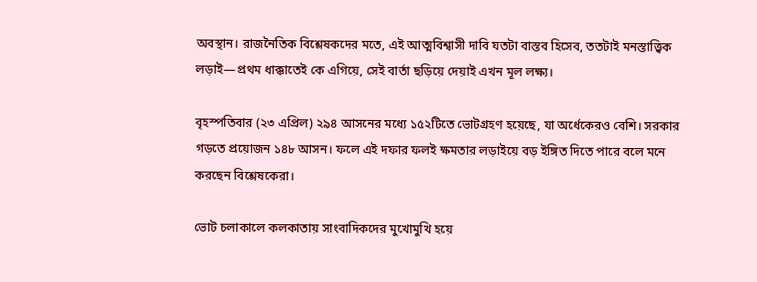অবস্থান। রাজনৈতিক বিশ্লেষকদের মতে, এই আত্মবিশ্বাসী দাবি যতটা বাস্তব হিসেব, ততটাই মনস্তাত্ত্বিক লড়াই—প্রথম ধাক্কাতেই কে এগিয়ে, সেই বার্তা ছড়িয়ে দেয়াই এখন মূল লক্ষ্য।

বৃহস্পতিবার (২৩ এপ্রিল) ২৯৪ আসনের মধ্যে ১৫২টিতে ভোটগ্রহণ হয়েছে, যা অর্ধেকেরও বেশি। সরকার গড়তে প্রয়োজন ১৪৮ আসন। ফলে এই দফার ফলই ক্ষমতার লড়াইয়ে বড় ইঙ্গিত দিতে পারে বলে মনে করছেন বিশ্লেষকেরা।

ভোট চলাকালে কলকাতায় সাংবাদিকদের মুখোমুখি হয়ে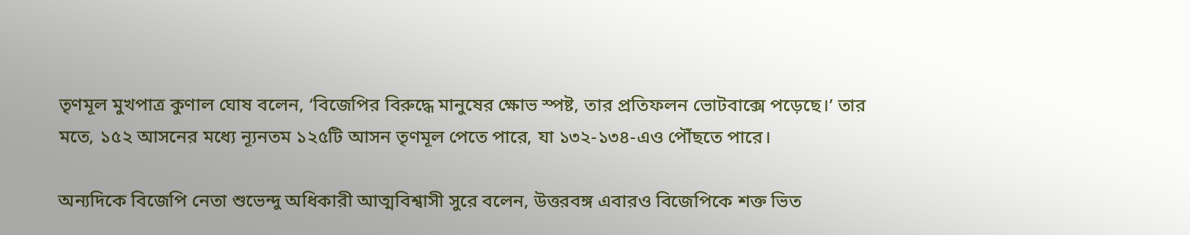তৃণমূল মুখপাত্র কুণাল ঘোষ বলেন, ‘বিজেপির বিরুদ্ধে মানুষের ক্ষোভ স্পষ্ট, তার প্রতিফলন ভোটবাক্সে পড়েছে।’ তার মতে, ১৫২ আসনের মধ্যে ন্যূনতম ১২৫টি আসন তৃণমূল পেতে পারে, যা ১৩২-১৩৪-এও পৌঁছতে পারে।

অন্যদিকে বিজেপি নেতা শুভেন্দু অধিকারী আত্মবিশ্বাসী সুরে বলেন, উত্তরবঙ্গ এবারও বিজেপিকে শক্ত ভিত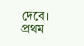দেবে। প্রথম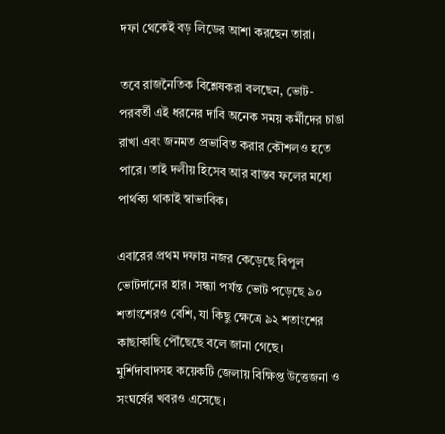দফা থেকেই বড় লিডের আশা করছেন তারা।

তবে রাজনৈতিক বিশ্লেষকরা বলছেন, ভোট-পরবর্তী এই ধরনের দাবি অনেক সময় কর্মীদের চাঙা রাখা এবং জনমত প্রভাবিত করার কৌশলও হতে পারে। তাই দলীয় হিসেব আর বাস্তব ফলের মধ্যে পার্থক্য থাকাই স্বাভাবিক।

এবারের প্রথম দফায় নজর কেড়েছে বিপুল ভোটদানের হার। সন্ধ্যা পর্যন্ত ভোট পড়েছে ৯০ শতাংশেরও বেশি, যা কিছু ক্ষেত্রে ৯২ শতাংশের কাছাকাছি পৌঁছেছে বলে জানা গেছে। মুর্শিদাবাদসহ কয়েকটি জেলায় বিক্ষিপ্ত উত্তেজনা ও সংঘর্ষের খবরও এসেছে।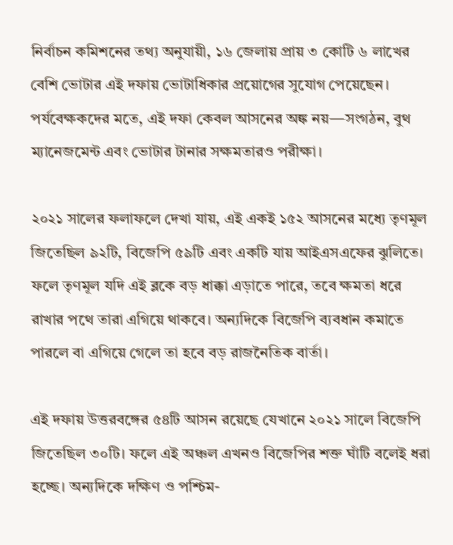নির্বাচন কমিশনের তথ্য অনুযায়ী, ১৬ জেলায় প্রায় ৩ কোটি ৬ লাখের বেশি ভোটার এই দফায় ভোটাধিকার প্রয়োগের সুযোগ পেয়েছেন। পর্যবেক্ষকদের মতে, এই দফা কেবল আসনের অঙ্ক নয়—সংগঠন, বুথ ম্যানেজমেন্ট এবং ভোটার টানার সক্ষমতারও পরীক্ষা।

২০২১ সালের ফলাফলে দেখা যায়, এই একই ১৫২ আসনের মধ্যে তৃণমূল জিতেছিল ৯২টি, বিজেপি ৫৯টি এবং একটি যায় আইএসএফের ঝুলিতে। ফলে তৃণমূল যদি এই ব্লকে বড় ধাক্কা এড়াতে পারে, তবে ক্ষমতা ধরে রাখার পথে তারা এগিয়ে থাকবে। অন্যদিকে বিজেপি ব্যবধান কমাতে পারলে বা এগিয়ে গেলে তা হবে বড় রাজনৈতিক বার্তা।

এই দফায় উত্তরবঙ্গের ৫৪টি আসন রয়েছে যেখানে ২০২১ সালে বিজেপি জিতেছিল ৩০টি। ফলে এই অঞ্চল এখনও বিজেপির শক্ত ঘাঁটি বলেই ধরা হচ্ছে। অন্যদিকে দক্ষিণ ও পশ্চিম-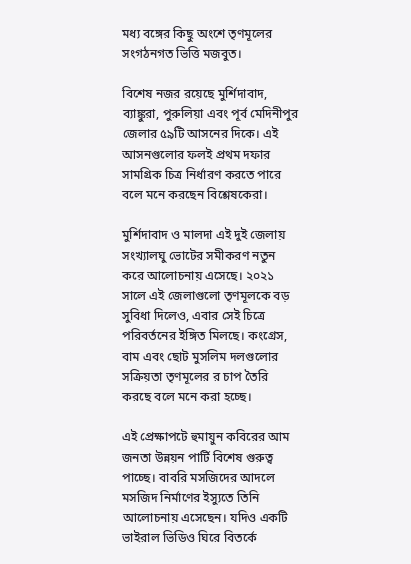মধ্য বঙ্গের কিছু অংশে তৃণমূলের সংগঠনগত ভিত্তি মজবুত।

বিশেষ নজর রয়েছে মুর্শিদাবাদ, ব্যাঙ্কুরা, পুরুলিয়া এবং পূর্ব মেদিনীপুর জেলার ৫৯টি আসনের দিকে। এই আসনগুলোর ফলই প্রথম দফার সামগ্রিক চিত্র নির্ধারণ করতে পারে বলে মনে করছেন বিশ্লেষকেরা।

মুর্শিদাবাদ ও মালদা এই দুই জেলায় সংখ্যালঘু ভোটের সমীকরণ নতুন করে আলোচনায় এসেছে। ২০২১ সালে এই জেলাগুলো তৃণমূলকে বড় সুবিধা দিলেও, এবার সেই চিত্রে পরিবর্তনের ইঙ্গিত মিলছে। কংগ্রেস, বাম এবং ছোট মুসলিম দলগুলোর সক্রিয়তা তৃণমূলের র চাপ তৈরি করছে বলে মনে করা হচ্ছে।

এই প্রেক্ষাপটে হুমায়ুন কবিরের আম জনতা উন্নয়ন পার্টি বিশেষ গুরুত্ব পাচ্ছে। বাবরি মসজিদের আদলে মসজিদ নির্মাণের ইস্যুতে তিনি আলোচনায় এসেছেন। যদিও একটি ভাইরাল ভিডিও ঘিরে বিতর্কে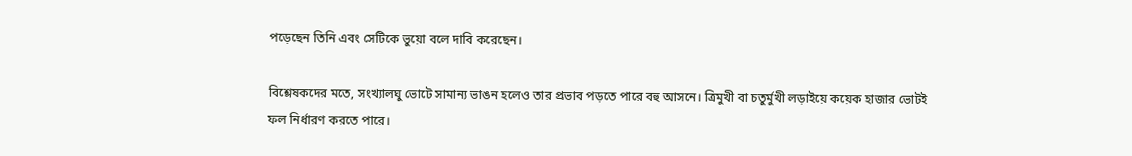পড়েছেন তিনি এবং সেটিকে ভুয়ো বলে দাবি করেছেন।

বিশ্লেষকদের মতে, সংখ্যালঘু ভোটে সামান্য ভাঙন হলেও তার প্রভাব পড়তে পারে বহু আসনে। ত্রিমুখী বা চতুর্মুখী লড়াইয়ে কয়েক হাজার ভোটই ফল নির্ধারণ করতে পারে।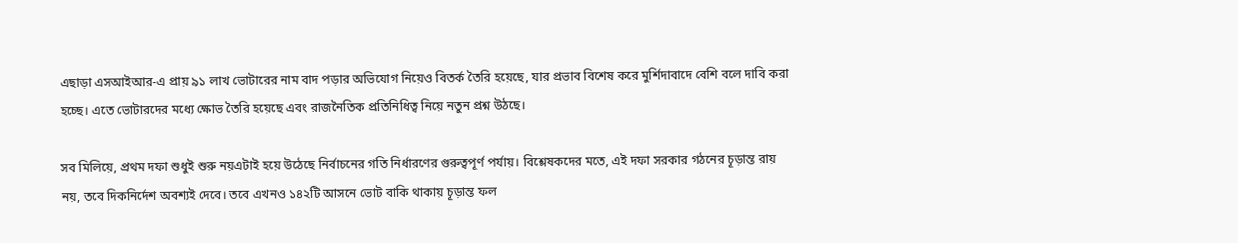এছাড়া এসআইআর-এ প্রায় ৯১ লাখ ভোটারের নাম বাদ পড়ার অভিযোগ নিয়েও বিতর্ক তৈরি হয়েছে, যার প্রভাব বিশেষ করে মুর্শিদাবাদে বেশি বলে দাবি করা হচ্ছে। এতে ভোটারদের মধ্যে ক্ষোভ তৈরি হয়েছে এবং রাজনৈতিক প্রতিনিধিত্ব নিয়ে নতুন প্রশ্ন উঠছে।

সব মিলিয়ে, প্রথম দফা শুধুই শুরু নয়এটাই হয়ে উঠেছে নির্বাচনের গতি নির্ধারণের গুরুত্বপূর্ণ পর্যায়। বিশ্লেষকদের মতে, এই দফা সরকার গঠনের চূড়ান্ত রায় নয়, তবে দিকনির্দেশ অবশ্যই দেবে। তবে এখনও ১৪২টি আসনে ভোট বাকি থাকায় চূড়ান্ত ফল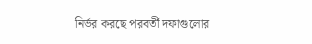নির্ভর করছে পরবর্তী দফাগুলোর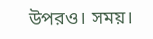উপরও। সময়।